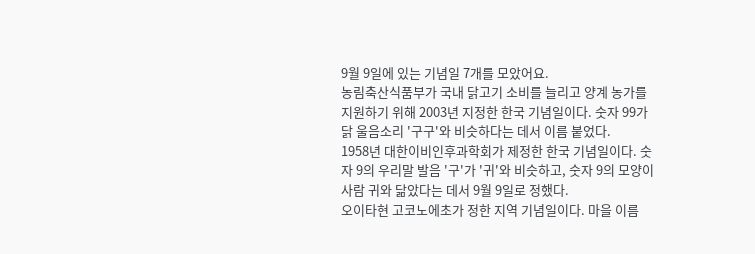9월 9일에 있는 기념일 7개를 모았어요.
농림축산식품부가 국내 닭고기 소비를 늘리고 양계 농가를 지원하기 위해 2003년 지정한 한국 기념일이다. 숫자 99가 닭 울음소리 '구구'와 비슷하다는 데서 이름 붙었다.
1958년 대한이비인후과학회가 제정한 한국 기념일이다. 숫자 9의 우리말 발음 '구'가 '귀'와 비슷하고, 숫자 9의 모양이 사람 귀와 닮았다는 데서 9월 9일로 정했다.
오이타현 고코노에초가 정한 지역 기념일이다. 마을 이름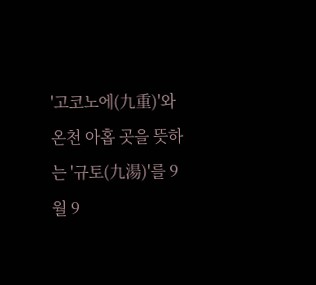'고코노에(九重)'와 온천 아홉 곳을 뜻하는 '규토(九湯)'를 9월 9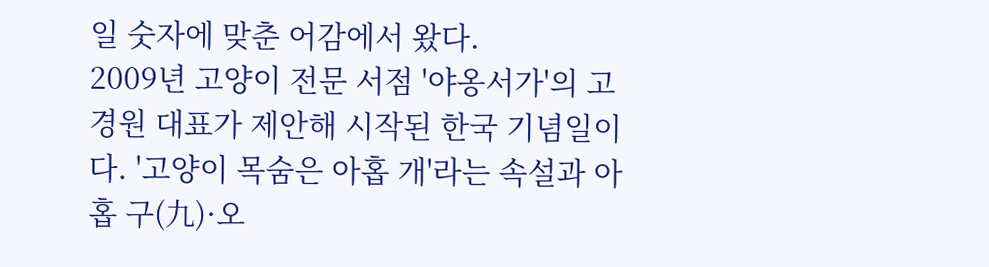일 숫자에 맞춘 어감에서 왔다.
2009년 고양이 전문 서점 '야옹서가'의 고경원 대표가 제안해 시작된 한국 기념일이다. '고양이 목숨은 아홉 개'라는 속설과 아홉 구(九)·오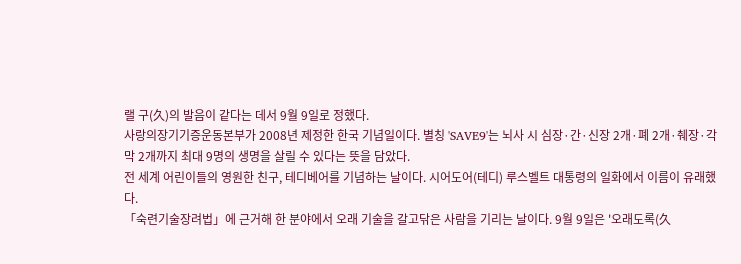랠 구(久)의 발음이 같다는 데서 9월 9일로 정했다.
사랑의장기기증운동본부가 2008년 제정한 한국 기념일이다. 별칭 'SAVE9'는 뇌사 시 심장·간·신장 2개·폐 2개·췌장·각막 2개까지 최대 9명의 생명을 살릴 수 있다는 뜻을 담았다.
전 세계 어린이들의 영원한 친구, 테디베어를 기념하는 날이다. 시어도어(테디) 루스벨트 대통령의 일화에서 이름이 유래했다.
「숙련기술장려법」에 근거해 한 분야에서 오래 기술을 갈고닦은 사람을 기리는 날이다. 9월 9일은 '오래도록(久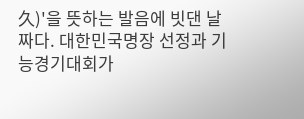久)'을 뜻하는 발음에 빗댄 날짜다. 대한민국명장 선정과 기능경기대회가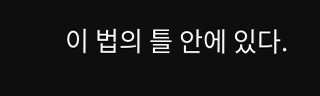이 법의 틀 안에 있다.